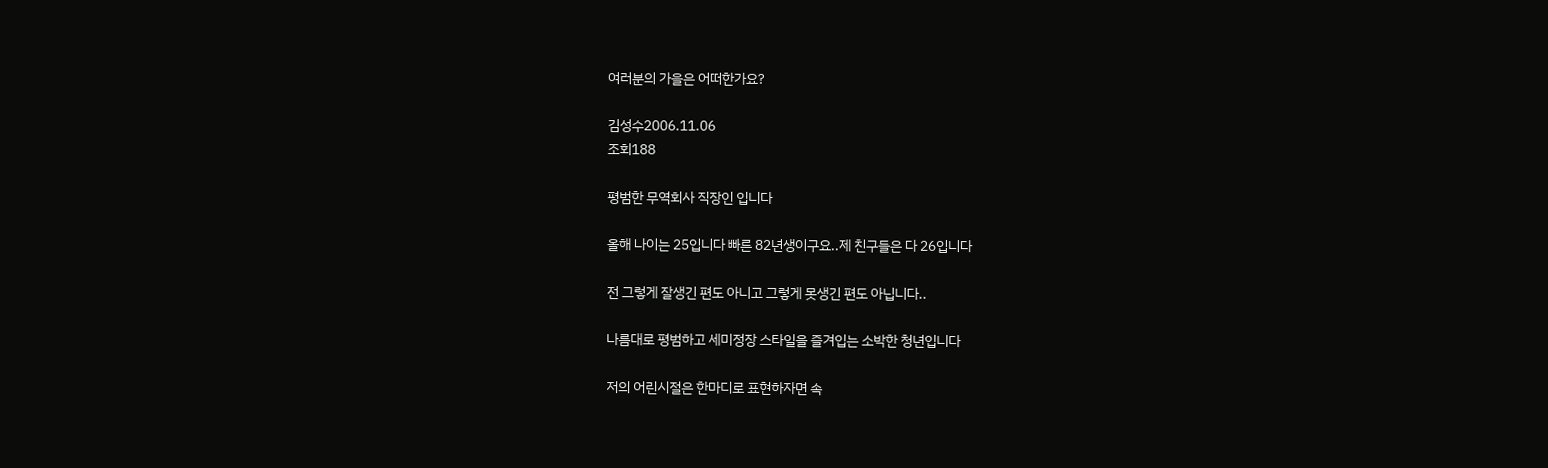여러분의 가을은 어떠한가요?

김성수2006.11.06
조회188

평범한 무역회사 직장인 입니다

올해 나이는 25입니다 빠른 82년생이구요..제 친구들은 다 26입니다

전 그렇게 잘생긴 편도 아니고 그렇게 못생긴 편도 아닙니다..

나름대로 평범하고 세미정장 스타일을 즐겨입는 소박한 청년입니다

저의 어린시절은 한마디로 표현하자면 속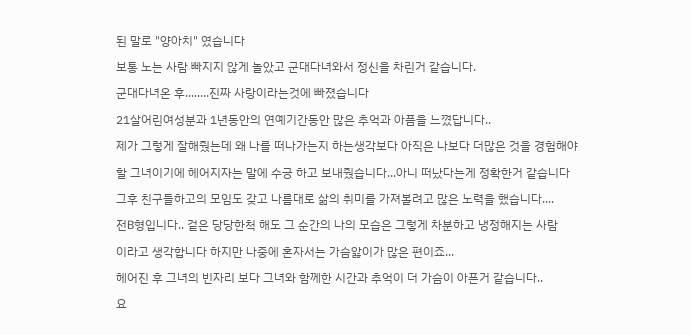된 말로 "양아치" 였습니다

보통 노는 사람 빠지지 않게 놀았고 군대다녀와서 정신을 차린거 같습니다.

군대다녀온 후........진짜 사랑이라는것에 빠졌습니다

21살어린여성분과 1년동안의 연예기간동안 많은 추억과 아픔을 느꼈답니다..

제가 그렇게 잘해줬는데 왜 나를 떠나가는지 하는생각보다 아직은 나보다 더많은 것을 경험해야

할 그녀이기에 헤어지자는 말에 수긍 하고 보내줬습니다...아니 떠났다는게 정확한거 같습니다

그후 친구들하고의 모임도 갖고 나름대로 삶의 취미를 가져볼려고 많은 노력을 했습니다....

전B형입니다.. 겉은 당당한척 해도 그 순간의 나의 모습은 그렇게 차분하고 냉정해지는 사람

이라고 생각합니다 하지만 나중에 혼자서는 가슴앓이가 많은 편이죠...

헤어진 후 그녀의 빈자리 보다 그녀와 함께한 시간과 추억이 더 가슴이 아픈거 같습니다..

요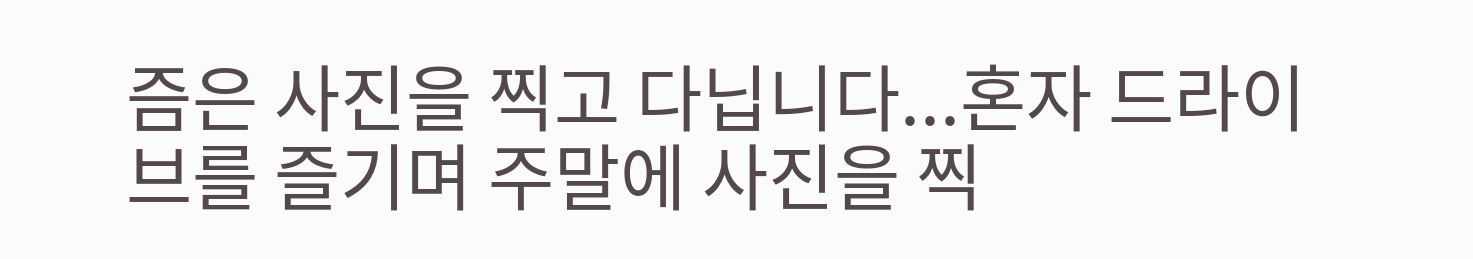즘은 사진을 찍고 다닙니다...혼자 드라이브를 즐기며 주말에 사진을 찍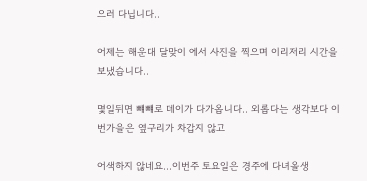으러 다닙니다..

어제는 해운대 달맞이 에서 사진을 찍으며 이리저리 시간을 보냈습니다..

몇일뒤면 뺴뺴로 데이가 다가옵니다.. 외롭다는 생각보다 이번가을은 옆구리가 차갑지 않고

어색하지 않네요...이번주 토요일은 경주에 다녀올생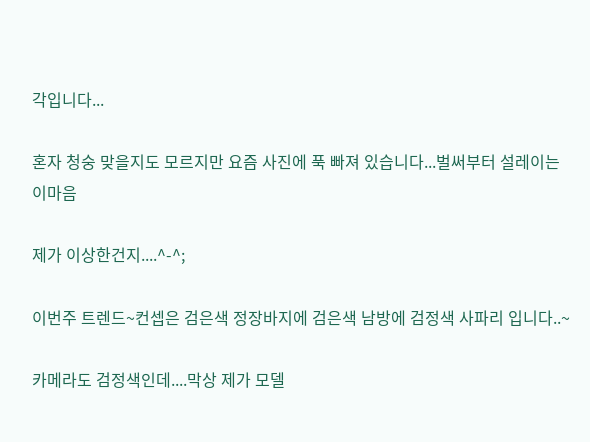각입니다...

혼자 청숭 맞을지도 모르지만 요즘 사진에 푹 빠져 있습니다...벌써부터 설레이는 이마음

제가 이상한건지....^-^;

이번주 트렌드~컨셉은 검은색 정장바지에 검은색 남방에 검정색 사파리 입니다..~

카메라도 검정색인데....막상 제가 모델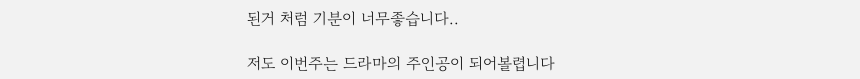된거 처럼 기분이 너무좋습니다..

저도 이번주는 드라마의 주인공이 되어볼렵니다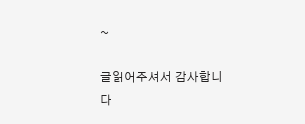~

글읽어주셔서 감사합니다